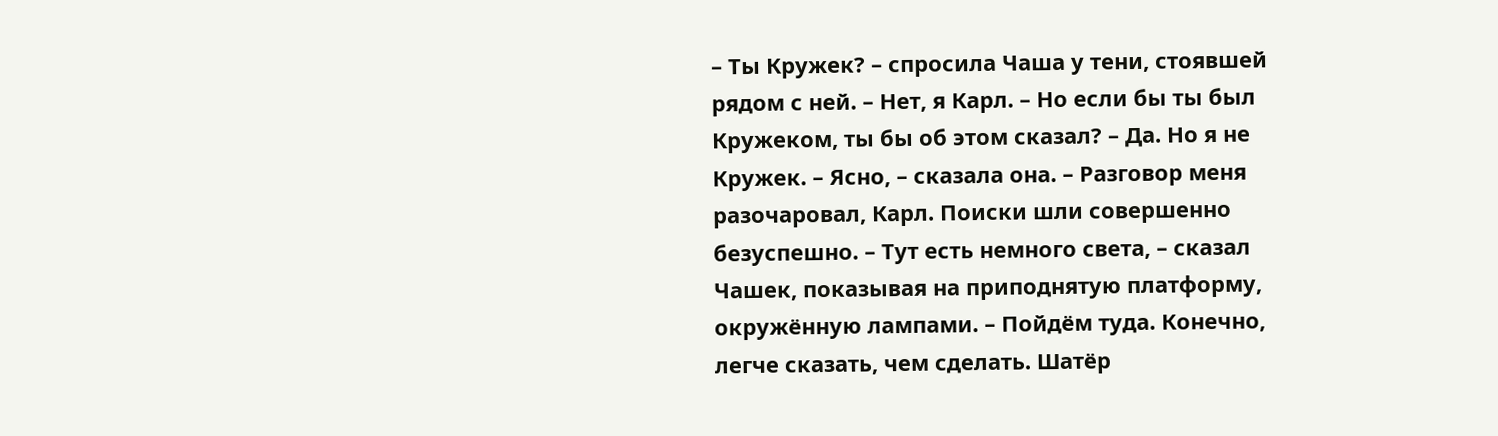– Ты Кружек? – спросила Чаша у тени, стоявшей рядом с ней. – Нет, я Карл. – Но если бы ты был Кружеком, ты бы об этом сказал? – Да. Но я не Кружек. – Ясно, – сказала она. – Разговор меня разочаровал, Карл. Поиски шли совершенно безуспешно. – Тут есть немного света, – сказал Чашек, показывая на приподнятую платформу, окружённую лампами. – Пойдём туда. Конечно, легче сказать, чем сделать. Шатёр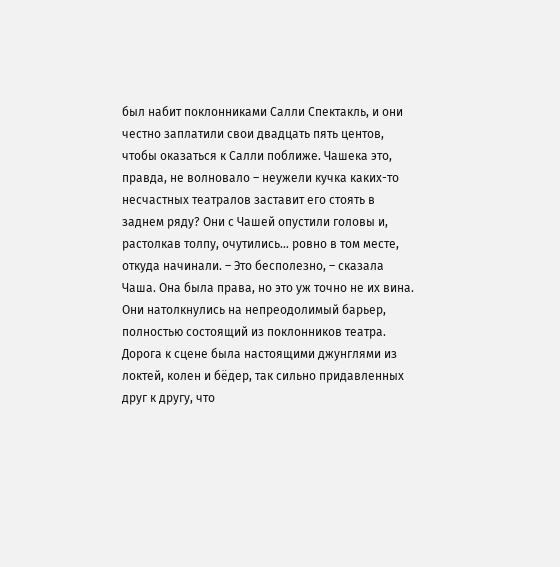был набит поклонниками Салли Спектакль, и они честно заплатили свои двадцать пять центов, чтобы оказаться к Салли поближе. Чашека это, правда, не волновало – неужели кучка каких-то несчастных театралов заставит его стоять в заднем ряду? Они с Чашей опустили головы и, растолкав толпу, очутились… ровно в том месте, откуда начинали. – Это бесполезно, – сказала Чаша. Она была права, но это уж точно не их вина. Они натолкнулись на непреодолимый барьер, полностью состоящий из поклонников театра. Дорога к сцене была настоящими джунглями из локтей, колен и бёдер, так сильно придавленных друг к другу, что